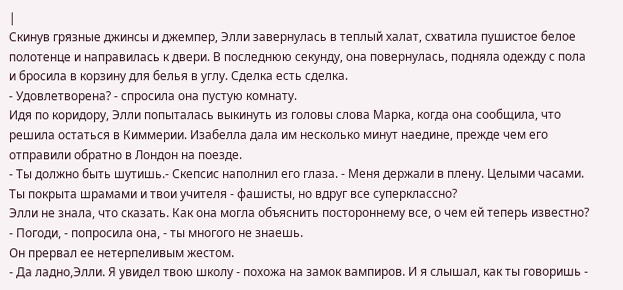|
Скинув грязные джинсы и джемпер, Элли завернулась в теплый халат, схватила пушистое белое полотенце и направилась к двери. В последнюю секунду, она повернулась, подняла одежду с пола и бросила в корзину для белья в углу. Сделка есть сделка.
- Удовлетворена? - спросила она пустую комнату.
Идя по коридору, Элли попыталась выкинуть из головы слова Марка, когда она сообщила, что решила остаться в Киммерии. Изабелла дала им несколько минут наедине, прежде чем его отправили обратно в Лондон на поезде.
- Ты должно быть шутишь.- Скепсис наполнил его глаза. - Меня держали в плену. Целыми часами. Ты покрыта шрамами и твои учителя - фашисты, но вдруг все суперклассно?
Элли не знала, что сказать. Как она могла объяснить постороннему все, о чем ей теперь известно?
- Погоди, - попросила она, - ты многого не знаешь.
Он прервал ее нетерпеливым жестом.
- Да ладно,Элли. Я увидел твою школу - похожа на замок вампиров. И я слышал, как ты говоришь -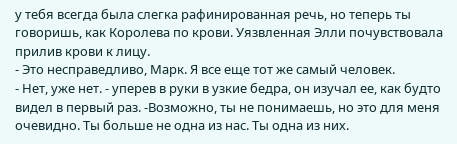у тебя всегда была слегка рафинированная речь, но теперь ты говоришь, как Королева по крови. Уязвленная Элли почувствовала прилив крови к лицу.
- Это несправедливо, Марк. Я все еще тот же самый человек.
- Нет, уже нет. - уперев в руки в узкие бедра, он изучал ее, как будто видел в первый раз. -Возможно, ты не понимаешь, но это для меня очевидно. Ты больше не одна из нас. Ты одна из них.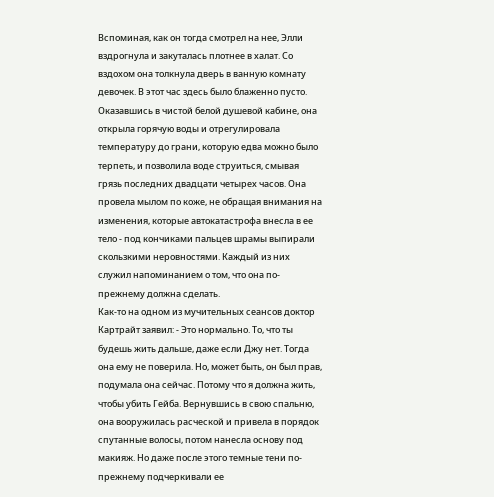Вспоминая, как он тогда смотрел на нее, Элли вздрогнула и закуталась плотнее в халат. Со вздохом она толкнула дверь в ванную комнату девочек. В этот час здесь было блаженно пусто. Оказавшись в чистой белой душевой кабине, она открыла горячую воды и отрегулировала температуру до грани, которую едва можно было терпеть, и позволила воде струиться, смывая грязь последних двадцати четырех часов. Она провела мылом по коже, не обращая внимания на изменения, которые автокатастрофа внесла в ее тело - под кончиками пальцев шрамы выпирали скользкими неровностями. Каждый из них служил напоминанием о том, что она по-прежнему должна сделать.
Как-то на одном из мучительных сеансов доктор Картрайт заявил: - Это нормально. То, что ты будешь жить дальше, даже если Джу нет. Тогда она ему не поверила. Но, может быть, он был прав, подумала она сейчас. Потому что я должна жить, чтобы убить Гейба. Вернувшись в свою спальню, она вооружилась расческой и привела в порядок спутанные волосы, потом нанесла основу под макияж. Но даже после этого темные тени по-прежнему подчеркивали ее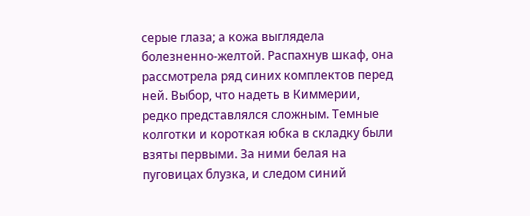серые глаза; а кожа выглядела болезненно-желтой. Распахнув шкаф, она рассмотрела ряд синих комплектов перед ней. Выбор, что надеть в Киммерии, редко представлялся сложным. Темные колготки и короткая юбка в складку были взяты первыми. За ними белая на пуговицах блузка, и следом синий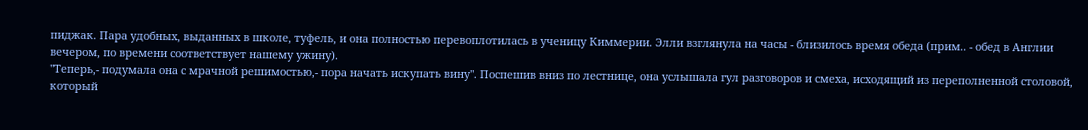пиджак. Пара удобных, выданных в школе, туфель, и она полностью перевоплотилась в ученицу Киммерии. Элли взглянула на часы - близилось время обеда (прим.. - обед в Англии вечером, по времени соответствует нашему ужину).
"Теперь,- подумала она с мрачной решимостью,- пора начать искупать вину". Поспешив вниз по лестнице, она услышала гул разговоров и смеха, исходящий из переполненной столовой, который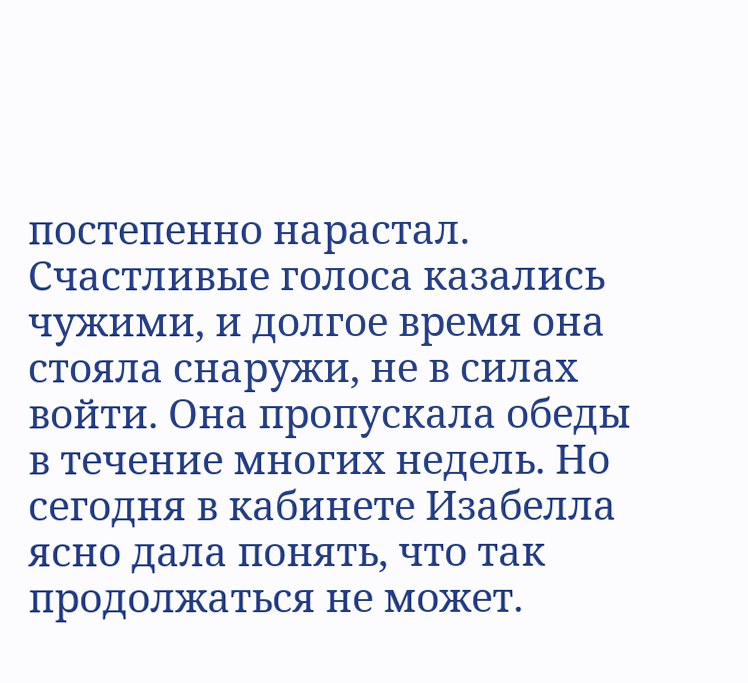постепенно нарастал. Счастливые голоса казались чужими, и долгое время она стояла снаружи, не в силах войти. Она пропускала обеды в течение многих недель. Но сегодня в кабинете Изабелла ясно дала понять, что так продолжаться не может.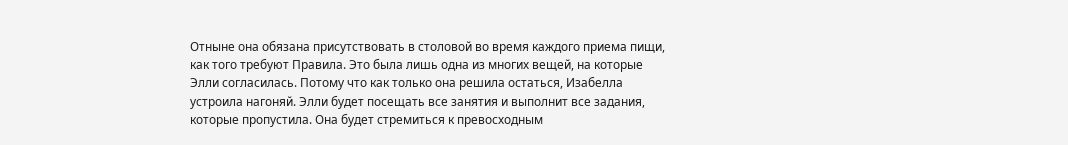Отныне она обязана присутствовать в столовой во время каждого приема пищи, как того требуют Правила. Это была лишь одна из многих вещей, на которые Элли согласилась. Потому что как только она решила остаться, Изабелла устроила нагоняй. Элли будет посещать все занятия и выполнит все задания, которые пропустила. Она будет стремиться к превосходным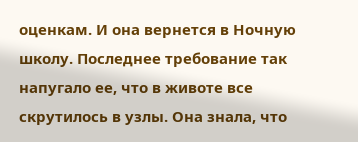оценкам. И она вернется в Ночную школу. Последнее требование так напугало ее, что в животе все скрутилось в узлы. Она знала, что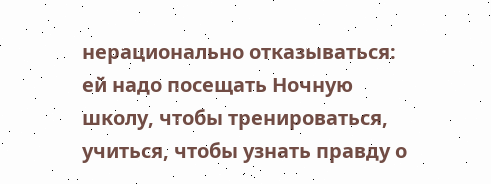нерационально отказываться: ей надо посещать Ночную школу, чтобы тренироваться, учиться, чтобы узнать правду о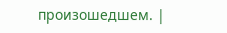произошедшем. |